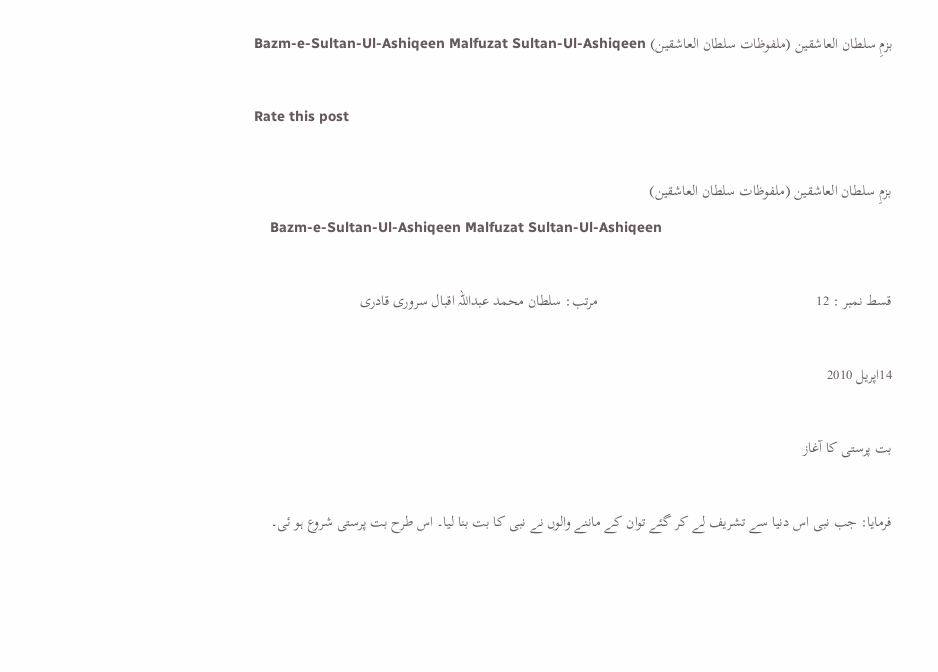بزمِ سلطان العاشقین (ملفوظات سلطان العاشقین) Bazm-e-Sultan-Ul-Ashiqeen Malfuzat Sultan-Ul-Ashiqeen

Rate this post

بزمِ سلطان العاشقین (ملفوظات سلطان العاشقین)
    Bazm-e-Sultan-Ul-Ashiqeen Malfuzat Sultan-Ul-Ashiqeen

قسط نمبر : 12                                                          مرتب: سلطان محمد عبداللہ اقبال سروری قادری

14اپریل 2010

بت پرستی کا آغاز

فرمایا: جب نبی اس دنیا سے تشریف لے کر گئے توان کے ماننے والوں نے نبی کا بت بنا لیا۔ اس طرح بت پرستی شروع ہو ئی۔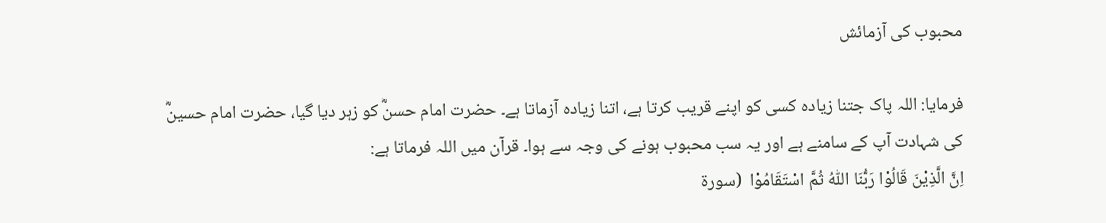محبوب کی آزمائش

فرمایا: اللہ پاک جتنا زیادہ کسی کو اپنے قریب کرتا ہے، اتنا زیادہ آزماتا ہے۔ حضرت امام حسنؓ کو زہر دیا گیا، حضرت امام حسینؓ کی شہادت آپ کے سامنے ہے اور یہ سب محبوب ہونے کی وجہ سے ہوا۔ قرآن میں اللہ فرماتا ہے:
اِنَّ الَّذِیْنَ قَالُوْا رَبُّنَا اللّٰہُ ثُمَّ اسْتَقَامُوْا  (سورۃ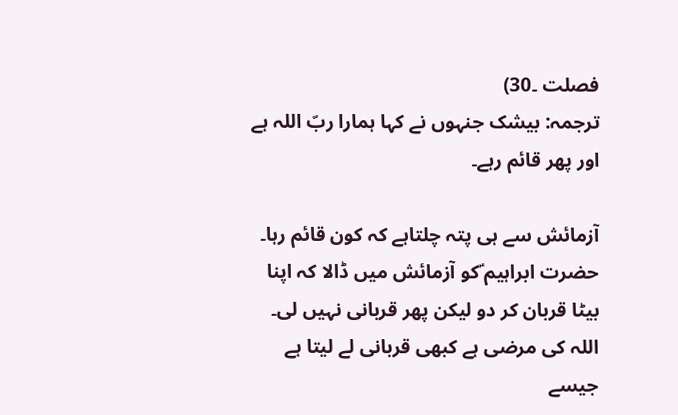فصلت ۔30)
ترجمہ: بیشک جنہوں نے کہا ہمارا ربّ اللہ ہے اور پھر قائم رہے۔

آزمائش سے ہی پتہ چلتاہے کہ کون قائم رہا۔ حضرت ابراہیم ؑکو آزمائش میں ڈالا کہ اپنا بیٹا قربان کر دو لیکن پھر قربانی نہیں لی۔ اللہ کی مرضی ہے کبھی قربانی لے لیتا ہے جیسے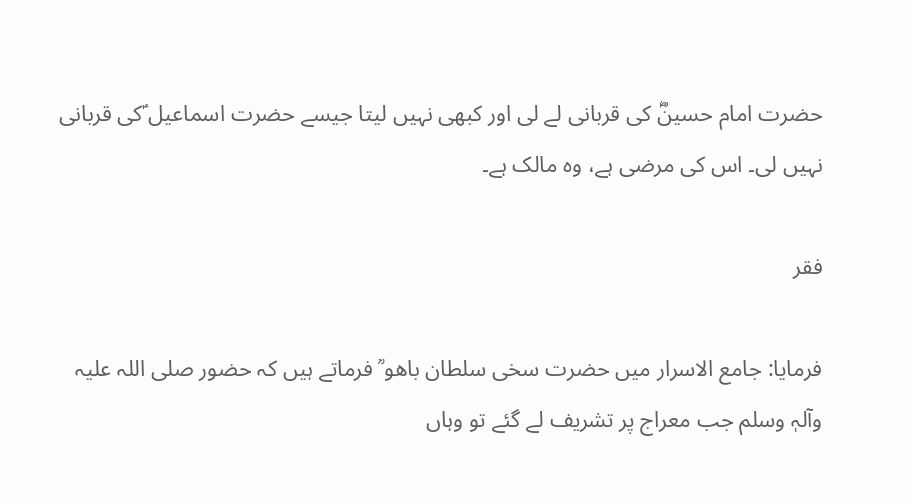حضرت امام حسینؓ کی قربانی لے لی اور کبھی نہیں لیتا جیسے حضرت اسماعیل ؑکی قربانی نہیں لی۔ اس کی مرضی ہے، وہ مالک ہے۔

فقر

فرمایا: جامع الاسرار میں حضرت سخی سلطان باھو ؒ فرماتے ہیں کہ حضور صلی اللہ علیہ وآلہٖ وسلم جب معراج پر تشریف لے گئے تو وہاں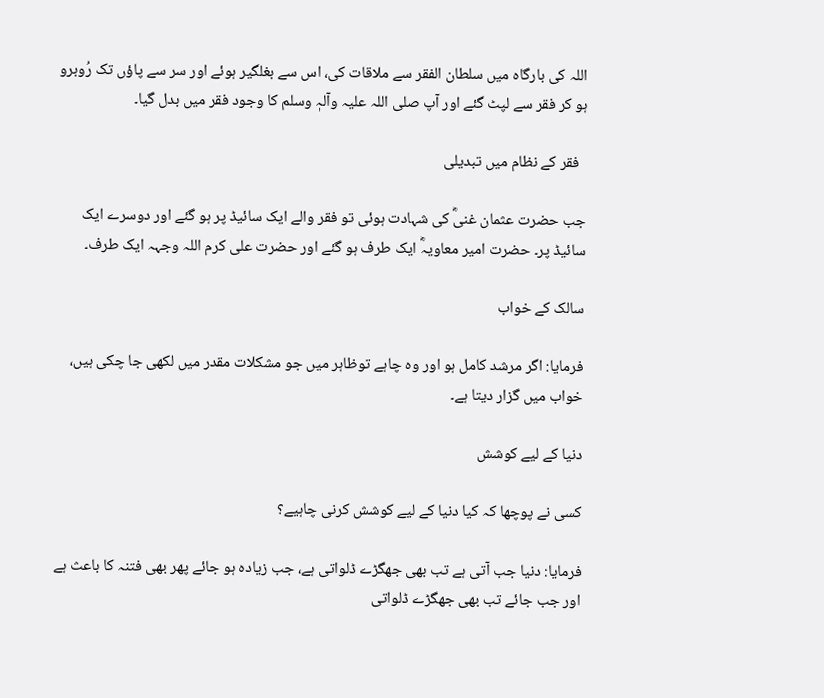اللہ کی بارگاہ میں سلطان الفقر سے ملاقات کی، اس سے بغلگیر ہوئے اور سر سے پاؤں تک رُوبرو ہو کر فقر سے لپٹ گئے اور آپ صلی اللہ علیہ وآلہٖ وسلم کا وجود فقر میں بدل گیا۔

  فقر کے نظام میں تبدیلی

جب حضرت عثمان غنیؓ کی شہادت ہوئی تو فقر والے ایک سائیڈ پر ہو گئے اور دوسرے ایک سائیڈ پر۔ حضرت امیر معاویہؓ ایک طرف ہو گئے اور حضرت علی کرم اللہ وجہہ ایک طرف۔

سالک کے خواب

فرمایا: اگر مرشد کامل ہو اور وہ چاہے توظاہر میں جو مشکلات مقدر میں لکھی جا چکی ہیں، خواب میں گزار دیتا ہے۔

دنیا کے لیے کوشش

کسی نے پوچھا کہ کیا دنیا کے لیے کوشش کرنی چاہیے؟

فرمایا: دنیا جب آتی ہے تب بھی جھگڑے ڈلواتی ہے، جب زیادہ ہو جائے پھر بھی فتنہ کا باعث ہے اور جب جائے تب بھی جھگڑے ڈلواتی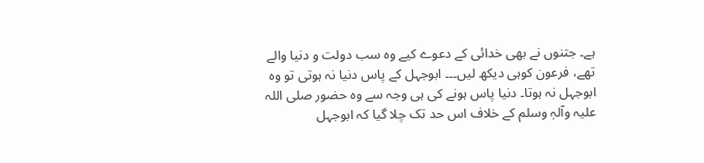ہے۔ جتنوں نے بھی خدائی کے دعوے کیے وہ سب دولت و دنیا والے تھے، فرعون کوہی دیکھ لیں۔۔۔ ابوجہل کے پاس دنیا نہ ہوتی تو وہ ابوجہل نہ ہوتا۔ دنیا پاس ہونے کی ہی وجہ سے وہ حضور صلی اللہ علیہ وآلہٖ وسلم کے خلاف اس حد تک چلا گیا کہ ابوجہل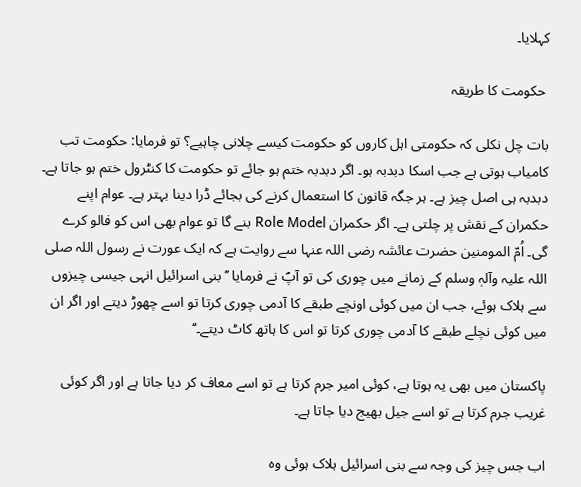کہلایا۔

 حکومت کا طریقہ

بات چل نکلی کہ حکومتی اہل کاروں کو حکومت کیسے چلانی چاہیے؟ تو فرمایا: حکومت تب کامیاب ہوتی ہے جب اسکا دبدبہ ہو۔ اگر دبدبہ ختم ہو جائے تو حکومت کا کنٹرول ختم ہو جاتا ہے۔ دبدبہ ہی اصل چیز ہے۔ ہر جگہ قانون کا استعمال کرنے کی بجائے ڈرا دینا بہتر ہے۔ عوام اپنے حکمران کے نقش پر چلتی ہے۔ اگر حکمران Role Model بنے گا تو عوام بھی اس کو فالو کرے گی۔ اُمّ المومنین حضرت عائشہ رضی اللہ عنہا سے روایت ہے کہ ایک عورت نے رسول اللہ صلی اللہ علیہ وآلہٖ وسلم کے زمانے میں چوری کی تو آپؐ نے فرمایا ’’بنی اسرائیل انہی جیسی چیزوں سے ہلاک ہوئے، جب ان میں کوئی اونچے طبقے کا آدمی چوری کرتا تو اسے چھوڑ دیتے اور اگر ان میں کوئی نچلے طبقے کا آدمی چوری کرتا تو اس کا ہاتھ کاٹ دیتے۔‘‘

پاکستان میں بھی یہ ہوتا ہے، کوئی امیر جرم کرتا ہے تو اسے معاف کر دیا جاتا ہے اور اگر کوئی غریب جرم کرتا ہے تو اسے جیل بھیج دیا جاتا ہے۔

اب جس چیز کی وجہ سے بنی اسرائیل ہلاک ہوئی وہ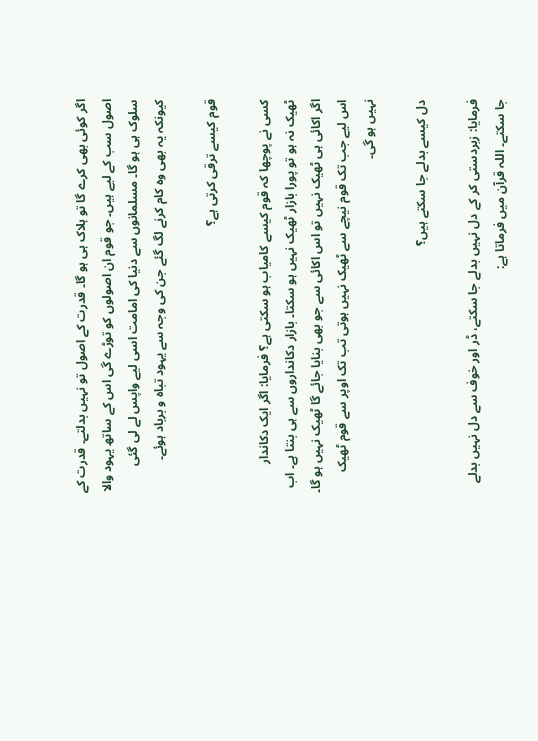اگر کوئی بھی کرے گا تو ہلاک ہی ہو گا۔ قدرت کے اصول تو نہیں بدلتے۔ قدرت کے اصول سب کے لیے ہیں۔ جو قوم ان اصولوں کو توڑے گی اس کے ساتھ یہود والا سلوک ہی ہو گا۔ مسلمانوں سے دنیا کی امامت اسی لیے واپس لے لی گئی کیونکہ یہ بھی وہ کام کرنے لگ گئے جن کی وجہ سے یہود تباہ و برباد ہوئے۔

قوم کیسے ترقی کرتی ہے؟

کسی نے پوچھا کہ قوم کیسے کامیاب ہو سکتی ہے؟ فرمایا: اگر ایک دکاندار ٹھیک نہ ہو تو پورا بازار ٹھیک نہیں ہو سکتا۔ بازار دکانداروں سے ہی بنتا ہے۔ اب اگر اکائی ہی ٹھیک نہیں تو اس اکائی سے جو بھی بنایا جائے گا ٹھیک نہیں ہو گا۔ اس لیے جب تک قوم نیچے سے ٹھیک نہیں ہوتی تب تک اوپر سے قوم ٹھیک نہیں ہو گی۔

دل کیسے بدلے جا سکتے ہیں؟

فرمایا: زبردستی کر کے دل نہیں بدلے جا سکتے، ڈر اور خوف سے دل نہیں بدلے جا سکتے۔ اللہ قرآن میں فرماتا ہے: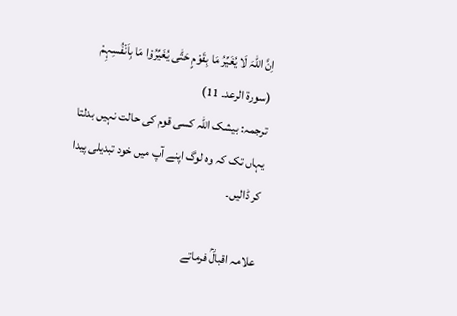اِنَّ اللّٰہَ لَا یُغَیِّرُ مَا بِقَوْمٍ حَتّٰی یُغَیِّرُوْا مَا بِاَنْفُسِہِمْ    (سورۃ الرعد۔ 11)
ترجمہ: بیشک اللہ کسی قوم کی حالت نہیں بدلتا یہاں تک کہ وہ لوگ اپنے آپ میں خود تبدیلی پیدا کر ڈالیں۔

علامہ اقبالؒ فرماتے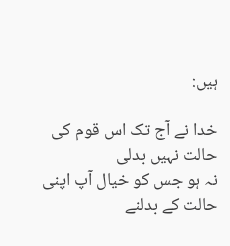ہیں:

خدا نے آج تک اس قوم کی حالت نہیں بدلی
نہ ہو جس کو خیال آپ اپنی حالت کے بدلنے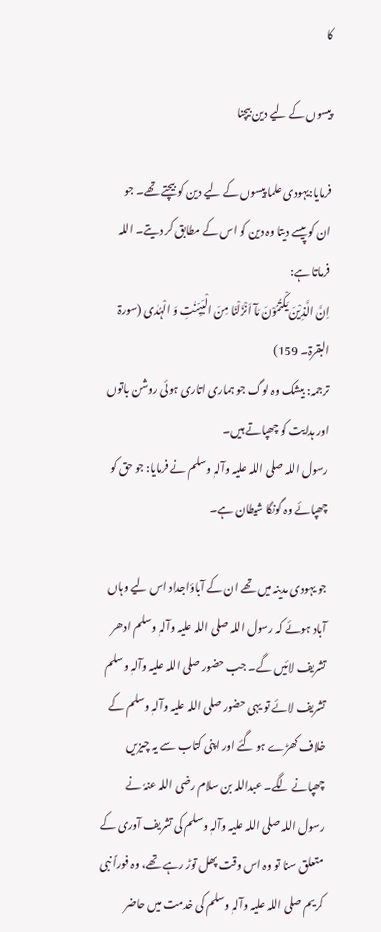کا

پیسوں کے لیے دین بیچنا

فرمایا:یہودی علما پیسوں کے لیے دین کو بیچتے تھے۔ جو ان کو پیسے دیتا وہ دین کو اس کے مطابق کر دیتے۔ اللہ فرماتا ہے:
اِنَّ الَّذِیْنَ یَکْتُمُوْنَ مَآ اَنْزَلْنَا مِنَ الْبَیِّنٰتِ وَ الْہُدٰی (سورۃ البقرۃ۔ 159)
ترجمہ: بیشک وہ لوگ جو ہماری اتاری ہوئی روشن باتوں اور ہدایت کو چھپاتے ہیں۔
رسول اللہ صلی اللہ علیہ وآلہٖ وسلم نے فرمایا: جو حق کو چھپائے وہ گونگا شیطان ہے۔

جو یہودی مدینہ میں تھے ان کے آباؤاجداد اس لیے وہاں آباد ہوئے کہ رسول اللہ صلی اللہ علیہ وآلہٖ وسلم ادھر تشریف لائیں گے۔ جب حضور صلی اللہ علیہ وآلہٖ وسلم تشریف لائے تو یہی حضور صلی اللہ علیہ وآلہٖ وسلم کے خلاف کھڑے ہو گئے اور اپنی کتاب سے یہ چیزیں چھپانے لگے۔ عبداللہ بن سلام رضی اللہ عنہٗ نے رسول اللہ صلی اللہ علیہ وآلہٖ وسلم کی تشریف آوری کے متعلق سنا تو وہ اس وقت پھل توڑ رہے تھے، وہ فوراً نبی کریم صلی اللہ علیہ وآلہٖ وسلم کی خدمت میں حاضر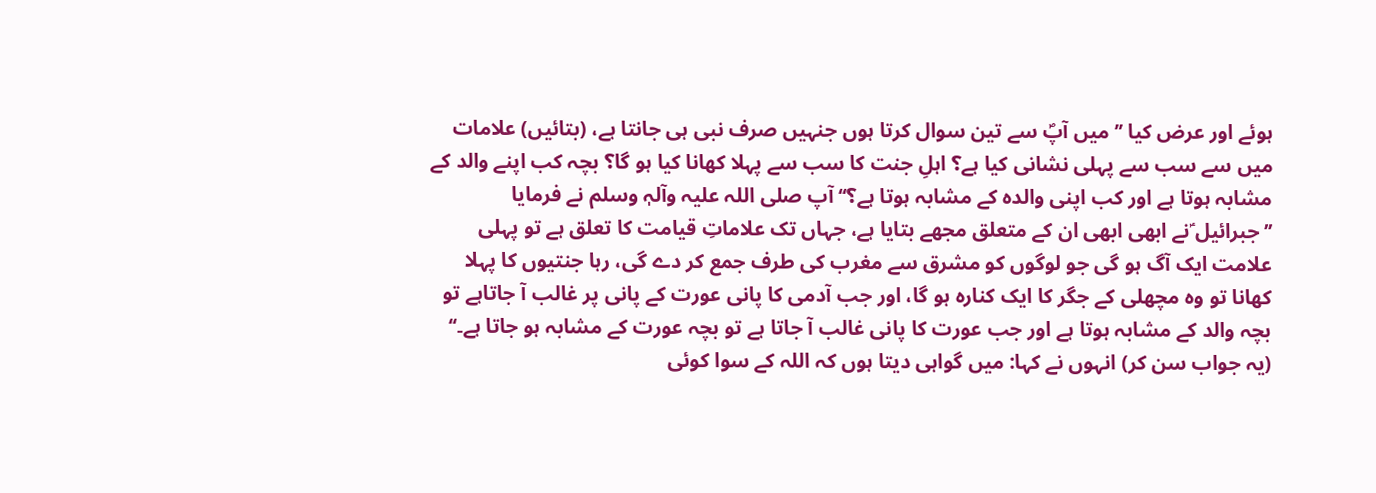ہوئے اور عرض کیا ’’میں آپؐ سے تین سوال کرتا ہوں جنہیں صرف نبی ہی جانتا ہے، (بتائیں) علامات میں سے سب سے پہلی نشانی کیا ہے؟ اہلِ جنت کا سب سے پہلا کھانا کیا ہو گا؟ بچہ کب اپنے والد کے مشابہ ہوتا ہے اور کب اپنی والدہ کے مشابہ ہوتا ہے؟‘‘ آپ صلی اللہ علیہ وآلہٖ وسلم نے فرمایا ’’جبرائیل ؑنے ابھی ابھی ان کے متعلق مجھے بتایا ہے، جہاں تک علاماتِ قیامت کا تعلق ہے تو پہلی علامت ایک آگ ہو گی جو لوگوں کو مشرق سے مغرب کی طرف جمع کر دے گی، رہا جنتیوں کا پہلا کھانا تو وہ مچھلی کے جگر کا ایک کنارہ ہو گا، اور جب آدمی کا پانی عورت کے پانی پر غالب آ جاتاہے تو بچہ والد کے مشابہ ہوتا ہے اور جب عورت کا پانی غالب آ جاتا ہے تو بچہ عورت کے مشابہ ہو جاتا ہے۔‘‘ (یہ جواب سن کر) انہوں نے کہا: میں گواہی دیتا ہوں کہ اللہ کے سوا کوئی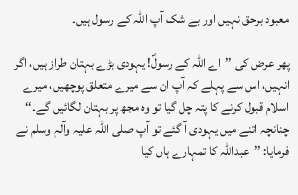معبود برحق نہیں اور بے شک آپ اللہ کے رسول ہیں۔

پھر عرض کی ’’اے اللہ کے رسولؐ! یہودی بڑے بہتان طراز ہیں، اگر انہیں، اس سے پہلے کہ آپ ان سے میرے متعلق پوچھیں، میرے اسلام قبول کرنے کا پتہ چل گیا تو وہ مجھ پر بہتان لگائیں گے۔‘‘ چنانچہ اتنے میں یہودی آ گئے تو آپ صلی اللہ علیہ وآلہٖ وسلم نے فرمایا: ’’عبداللہ کا تمہارے ہاں کیا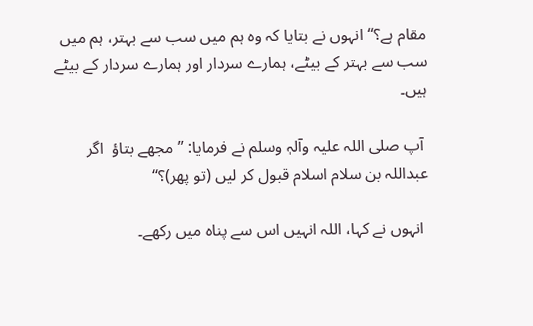مقام ہے؟‘‘ انہوں نے بتایا کہ وہ ہم میں سب سے بہتر، ہم میں سب سے بہتر کے بیٹے، ہمارے سردار اور ہمارے سردار کے بیٹے ہیں۔

 آپ صلی اللہ علیہ وآلہٖ وسلم نے فرمایا: ’’مجھے بتاؤ  اگر عبداللہ بن سلام اسلام قبول کر لیں (تو پھر)؟‘‘

 انہوں نے کہا، اللہ انہیں اس سے پناہ میں رکھے۔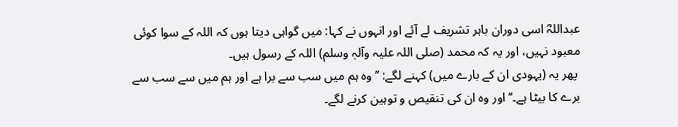عبداللہؓ اسی دوران باہر تشریف لے آئے اور انہوں نے کہا: میں گواہی دیتا ہوں کہ اللہ کے سوا کوئی معبود نہیں، اور یہ کہ محمد (صلی اللہ علیہ وآلہٖ وسلم) اللہ کے رسول ہیں۔
 پھر یہ (یہودی ان کے بارے میں) کہنے لگے: ’’وہ ہم میں سب سے برا ہے اور ہم میں سے سب سے برے کا بیٹا ہے۔‘‘ اور وہ ان کی تنقیص و توہین کرنے لگے۔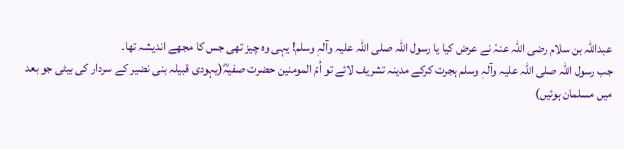عبداللہ بن سلام رضی اللہ عنہٗ نے عرض کیا یا رسول اللہ صلی اللہ علیہ وآلہٖ وسلم! یہی وہ چیز تھی جس کا مجھے اندیشہ تھا۔
جب رسول اللہ صلی اللہ علیہ وآلہٖ وسلم ہجرت کرکے مدینہ تشریف لائے تو اُمّ المومنین حضرت صفیہؓ(یہودی قبیلہ بنی نضیر کے سردار کی بیٹی جو بعد میں مسلمان ہوئیں)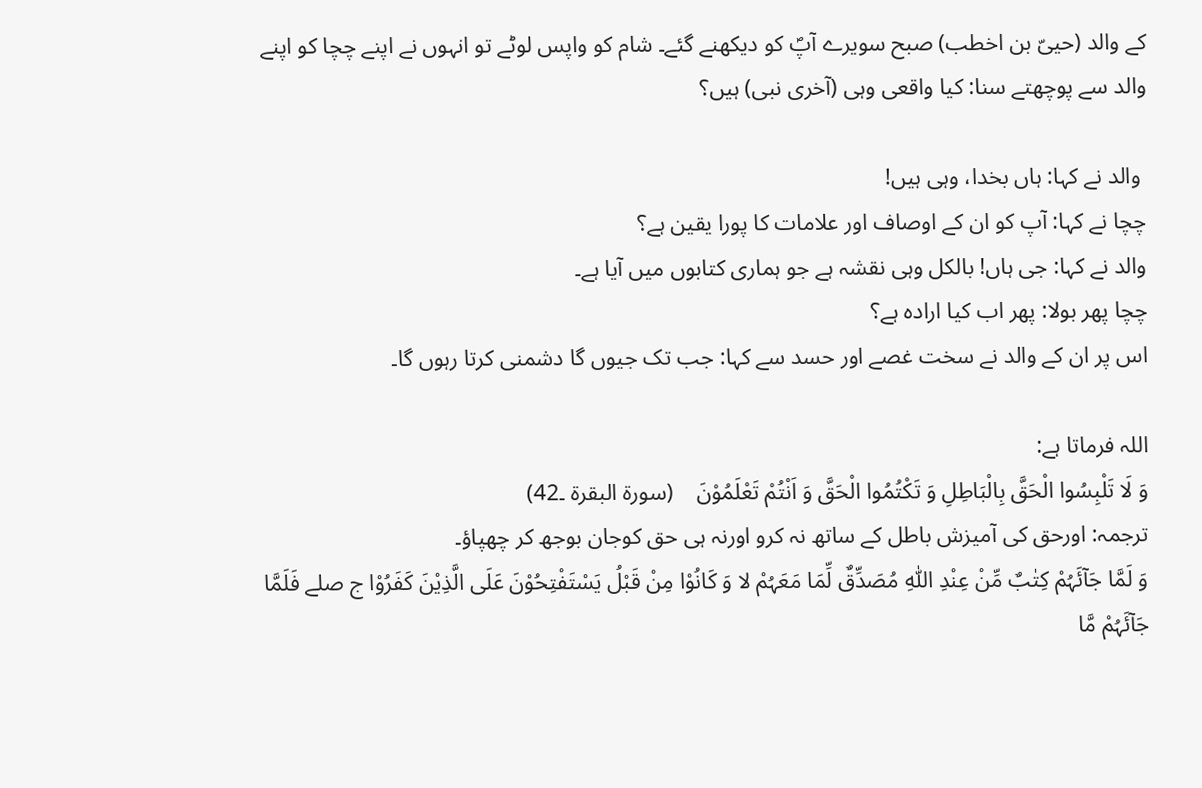کے والد (حییّ بن اخطب) صبح سویرے آپؐ کو دیکھنے گئے۔ شام کو واپس لوٹے تو انہوں نے اپنے چچا کو اپنے والد سے پوچھتے سنا: کیا واقعی وہی (آخری نبی) ہیں؟

 والد نے کہا: ہاں بخدا، وہی ہیں!
چچا نے کہا: آپ کو ان کے اوصاف اور علامات کا پورا یقین ہے؟
والد نے کہا: جی ہاں! بالکل وہی نقشہ ہے جو ہماری کتابوں میں آیا ہے۔
چچا پھر بولا: پھر اب کیا ارادہ ہے؟
اس پر ان کے والد نے سخت غصے اور حسد سے کہا: جب تک جیوں گا دشمنی کرتا رہوں گا۔

اللہ فرماتا ہے:
وَ لَا تَلْبِسُوا الْحَقَّ بِالْبَاطِلِ وَ تَکْتُمُوا الْحَقَّ وَ اَنْتُمْ تَعْلَمُوْنَ    (سورۃ البقرۃ ۔42)
ترجمہ: اورحق کی آمیزش باطل کے ساتھ نہ کرو اورنہ ہی حق کوجان بوجھ کر چھپاؤ۔
وَ لَمَّا جَآئَہُمْ کِتٰبٌ مِّنْ عِنْدِ اللّٰہِ مُصَدِّقٌ لِّمَا مَعَہُمْ لا وَ کَانُوْا مِنْ قَبْلُ یَسْتَفْتِحُوْنَ عَلَی الَّذِیْنَ کَفَرُوْا ج صلے فَلَمَّا جَآئَہُمْ مَّا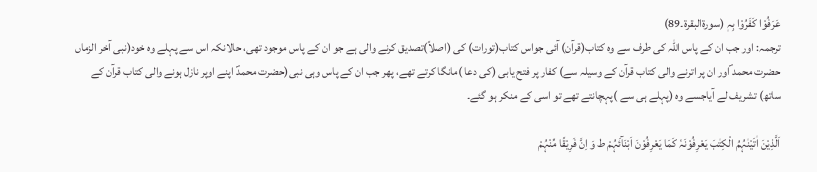عَرَفُوْا کَفَرُوْا بِہٖ (سورۃالبقرۃ۔89)
ترجمہ: اور جب ان کے پاس اللہ کی طرف سے وہ کتاب(قرآن) آئی جواس کتاب(تورات) کی (اصلاً)تصدیق کرنے والی ہے جو ان کے پاس موجود تھی، حالانکہ اس سے پہلے وہ خود(نبی آخر الزماں حضرت محمد ؐاور ان پر اترنے والی کتاب قرآن کے وسیلہ سے) کفار پر فتح یابی (کی دعا )مانگا کرتے تھے، پھر جب ان کے پاس وہی نبی(حضرت محمدؐ اپنے اوپر نازل ہونے والی کتاب قرآن کے ساتھ) تشریف لے آیاجسے وہ (پہلے ہی سے )پہچانتے تھے تو اسی کے منکر ہو گئے۔

اَلَّذِیْنَ اٰتَیْنٰہُمُ الْکِتٰبَ یَعْرِفُوْنَہٗ کَمَا یَعْرِفُوْنَ اَبْنَآئَہُمْ ط وَ اِنَّ فَرِیْقًا مِّنْہُمْ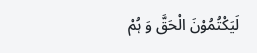لَیَکْتُمُوْنَ الْحَقَّ وَ ہُمْ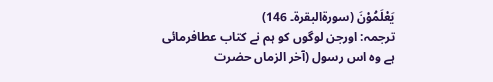یَعْلَمُوْنَ (سورۃالبقرۃ۔ 146)
ترجمہ: اورجن لوگوں کو ہم نے کتاب عطافرمائی ہے وہ اس رسول (آخر الزماں حضرت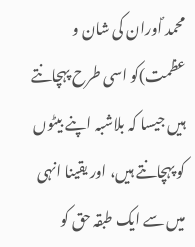محمد ؐاوران کی شان و عظمت)کو اسی طرح پہچانتے ہیں جیسا کہ بلاشبہ اپنے بیٹوں کو پہچانتے ہیں، اور یقینا انہی میں سے ایک طبقہ حق کو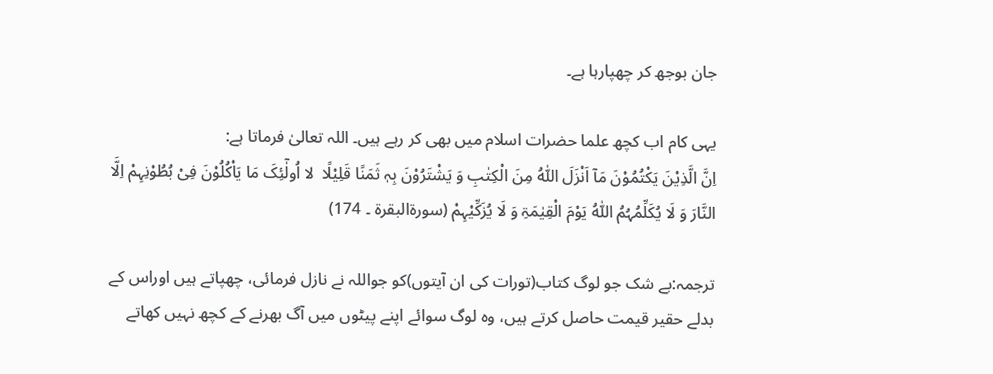جان بوجھ کر چھپارہا ہے۔

یہی کام اب کچھ علما حضرات اسلام میں بھی کر رہے ہیں۔ اللہ تعالیٰ فرماتا ہے:
اِنَّ الَّذِیْنَ یَکْتُمُوْنَ مَآ اَنْزَلَ اللّٰہُ مِنَ الْکِتٰبِ وَ یَشْتَرُوْنَ بِہٖ ثَمَنًا قَلِیْلًا  لا اُولٰٓئِکَ مَا یَاْکُلُوْنَ فِیْ بُطُوْنِہِمْ اِلَّا النَّارَ وَ لَا یُکَلِّمُہُمُ اللّٰہُ یَوْمَ الْقِیٰمَۃِ وَ لَا یُزَکِّیْہِمْ (سورۃالبقرۃ ۔ 174)

ترجمہ:بے شک جو لوگ کتاب(تورات کی ان آیتوں)کو جواللہ نے نازل فرمائی، چھپاتے ہیں اوراس کے بدلے حقیر قیمت حاصل کرتے ہیں، وہ لوگ سوائے اپنے پیٹوں میں آگ بھرنے کے کچھ نہیں کھاتے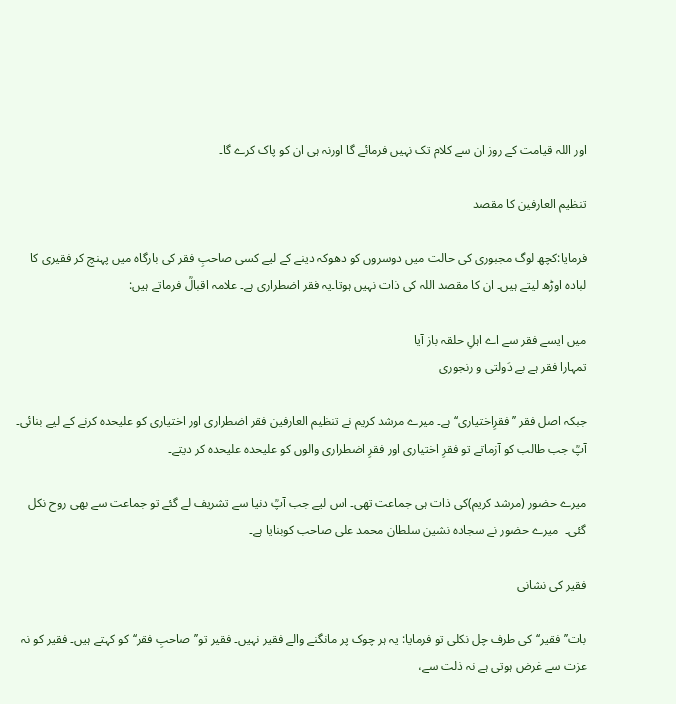اور اللہ قیامت کے روز ان سے کلام تک نہیں فرمائے گا اورنہ ہی ان کو پاک کرے گا۔

تنظیم العارفین کا مقصد

فرمایا:کچھ لوگ مجبوری کی حالت میں دوسروں کو دھوکہ دینے کے لیے کسی صاحبِ فقر کی بارگاہ میں پہنچ کر فقیری کا لبادہ اوڑھ لیتے ہیں۔ ان کا مقصد اللہ کی ذات نہیں ہوتا۔یہ فقر اضطراری ہے۔ علامہ اقبالؒ فرماتے ہیں:

میں ایسے فقر سے اے اہلِ حلقہ باز آیا
تمہارا فقر ہے بے دَولتی و رنجوری

جبکہ اصل فقر ’’فقرِاختیاری‘‘ہے۔ میرے مرشد کریم نے تنظیم العارفین فقر اضطراری اور اختیاری کو علیحدہ کرنے کے لیے بنائی۔   آپؒ جب طالب کو آزماتے تو فقرِ اختیاری اور فقرِ اضطراری والوں کو علیحدہ علیحدہ کر دیتے۔

میرے حضور (مرشد کریم)کی ذات ہی جماعت تھی۔ اس لیے جب آپؒ دنیا سے تشریف لے گئے تو جماعت سے بھی روح نکل گئی۔  میرے حضور نے سجادہ نشین سلطان محمد علی صاحب کوبنایا ہے۔

فقیر کی نشانی

بات’’فقیر‘‘کی طرف چل نکلی تو فرمایا: یہ ہر چوک پر مانگنے والے فقیر نہیں۔ فقیر تو’’صاحبِ فقر‘‘کو کہتے ہیں۔ فقیر کو نہ عزت سے غرض ہوتی ہے نہ ذلت سے،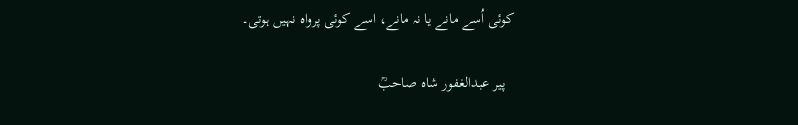کوئی اُسے مانے یا نہ مانے، اسے کوئی پرواہ نہیں ہوتی۔

  پیر عبدالغفور شاہ صاحبؒ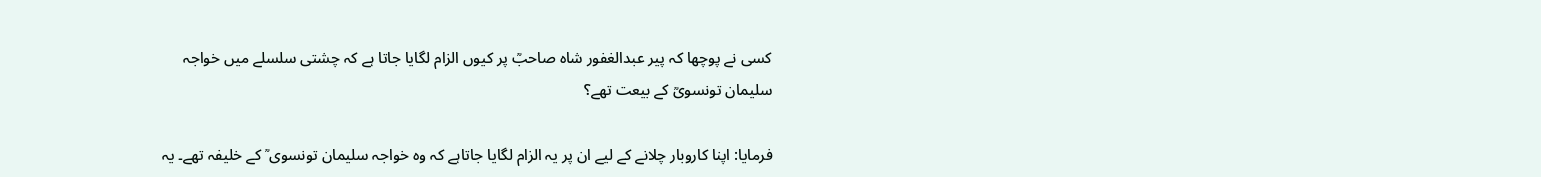کسی نے پوچھا کہ پیر عبدالغفور شاہ صاحبؒ پر کیوں الزام لگایا جاتا ہے کہ چشتی سلسلے میں خواجہ سلیمان تونسویؒ کے بیعت تھے؟

فرمایا: اپنا کاروبار چلانے کے لیے ان پر یہ الزام لگایا جاتاہے کہ وہ خواجہ سلیمان تونسوی ؒ کے خلیفہ تھے۔ یہ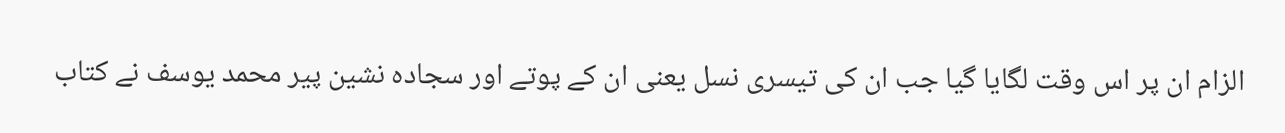الزام ان پر اس وقت لگایا گیا جب ان کی تیسری نسل یعنی ان کے پوتے اور سجادہ نشین پیر محمد یوسف نے کتاب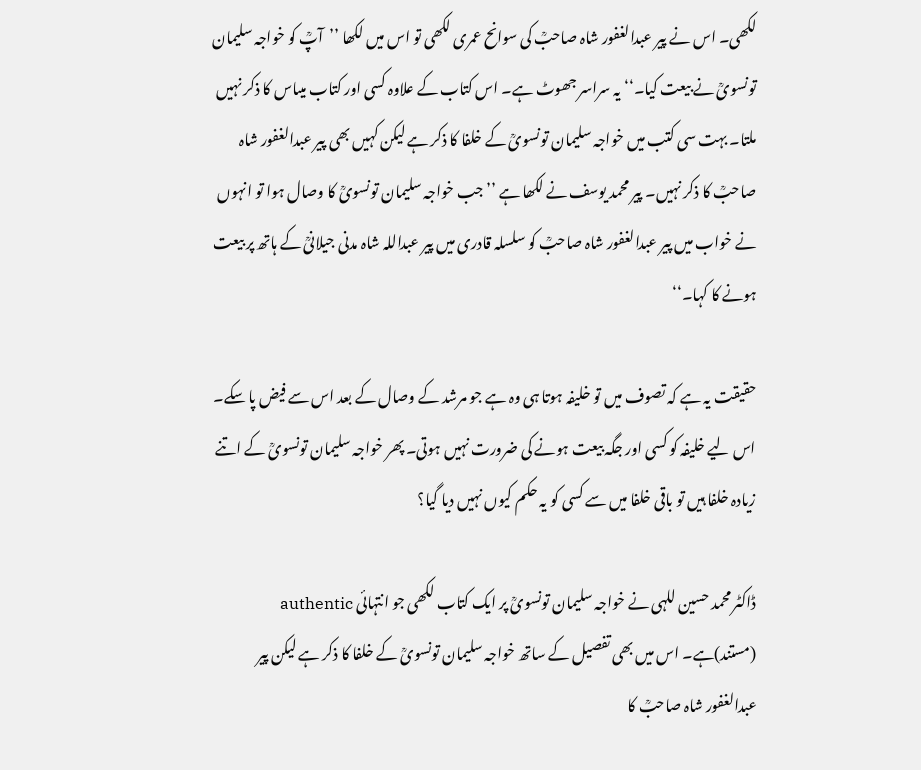لکھی۔ اس نے پیر عبدالغفور شاہ صاحبؒ کی سوانح عمری لکھی تو اس میں لکھا ’’آپؒ کو خواجہ سلیمان تونسویؒ نے بیعت کیا۔‘‘ یہ سراسر جھوٹ ہے۔ اس کتاب کے علاوہ کسی اور کتاب میںاس کا ذکر نہیں ملتا۔ بہت سی کتب میں خواجہ سلیمان تونسویؒ کے خلفا کا ذکر ہے لیکن کہیں بھی پیر عبدالغفور شاہ صاحبؒ کا ذکر نہیں۔ پیر محمد یوسف نے لکھا ہے ’’جب خواجہ سلیمان تونسویؒ کا وصال ہوا تو انہوں نے خواب میں پیر عبدالغفور شاہ صاحبؒ کو سلسلہ قادری میں پیر عبداللہ شاہ مدنی جیلانیؒ کے ہاتھ پر بیعت ہونے کا کہا۔‘‘

حقیقت یہ ہے کہ تصوف میں تو خلیفہ ہوتا ہی وہ ہے جو مرشد کے وصال کے بعد اس سے فیض پا سکے۔ اس لیے خلیفہ کو کسی اور جگہ بیعت ہونے کی ضرورت نہیں ہوتی۔ پھر خواجہ سلیمان تونسویؒ کے اتنے زیادہ خلفا ہیں تو باقی خلفا میں سے کسی کو یہ حکم کیوں نہیں دیا گیا؟

ڈاکٹر محمد حسین للہی نے خواجہ سلیمان تونسویؒ پر ایک کتاب لکھی جو انتہائی authentic  (مستند)ہے۔ اس میں بھی تفصیل کے ساتھ خواجہ سلیمان تونسویؒ کے خلفا کا ذکر ہے لیکن پیر عبدالغفور شاہ صاحبؒ کا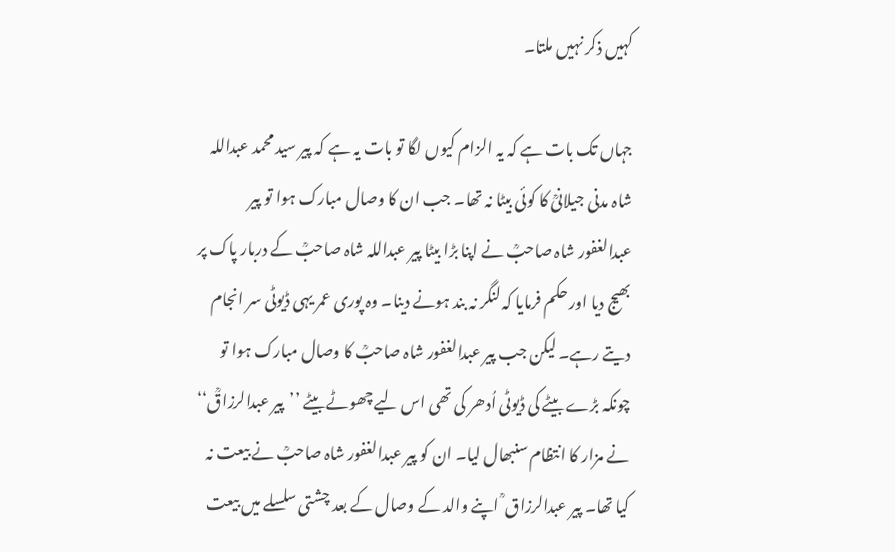کہیں ذکر نہیں ملتا۔

جہاں تک بات ہے کہ یہ الزام کیوں لگا تو بات یہ ہے کہ پیر سید محمد عبداللہ شاہ مدنی جیلانیؒ کا کوئی بیٹا نہ تھا۔ جب ان کا وصال مبارک ہوا تو پیر عبدالغفور شاہ صاحبؒ نے اپنا بڑا بیٹا پیر عبداللہ شاہ صاحبؒ کے دربار پاک پر بھیج دیا اور حکم فرمایا کہ لنگر نہ بند ہونے دینا۔ وہ پوری عمر یہی ڈیوٹی سر انجام دیتے رہے۔ لیکن جب پیر عبدالغفور شاہ صاحبؒ کا وصال مبارک ہوا تو چونکہ بڑے بیٹے کی ڈیوٹی اُدھر کی تھی اس لیے چھوٹے بیٹے ’’پیر عبدالرزاقؒ‘‘ نے مزار کا انتظام سنبھال لیا۔ ان کو پیر عبدالغفور شاہ صاحبؒ نے بیعت نہ کیا تھا۔ پیر عبدالرزاق ؒ اپنے والد کے وصال کے بعد چشتی سلسلے میں بیعت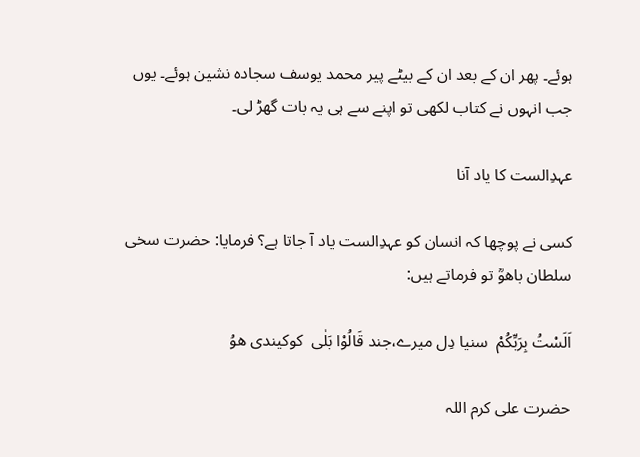ہوئے۔ پھر ان کے بعد ان کے بیٹے پیر محمد یوسف سجادہ نشین ہوئے۔ یوں جب انہوں نے کتاب لکھی تو اپنے سے ہی یہ بات گھڑ لی۔

عہدِالست کا یاد آنا

کسی نے پوچھا کہ انسان کو عہدِالست یاد آ جاتا ہے؟ فرمایا: حضرت سخی سلطان باھوؒ تو فرماتے ہیں:

اَلَسْتُ بِرَبِّکُمْ  سنیا دِل میرے،جند قَالُوْا بَلٰی  کوکیندی ھوُ

حضرت علی کرم اللہ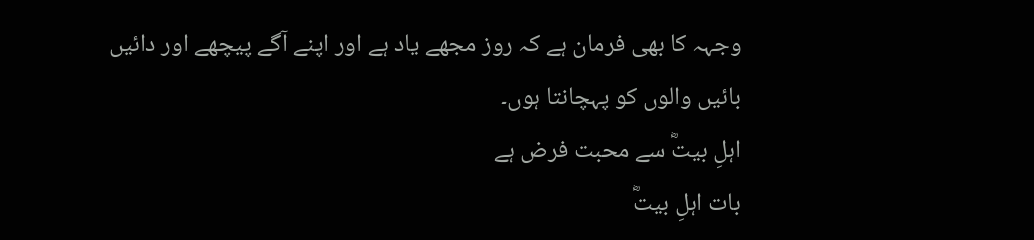وجہہ کا بھی فرمان ہے کہ روز مجھے یاد ہے اور اپنے آگے پیچھے اور دائیں بائیں والوں کو پہچانتا ہوں۔
اہلِ بیتؓ سے محبت فرض ہے
بات اہلِ بیتؓ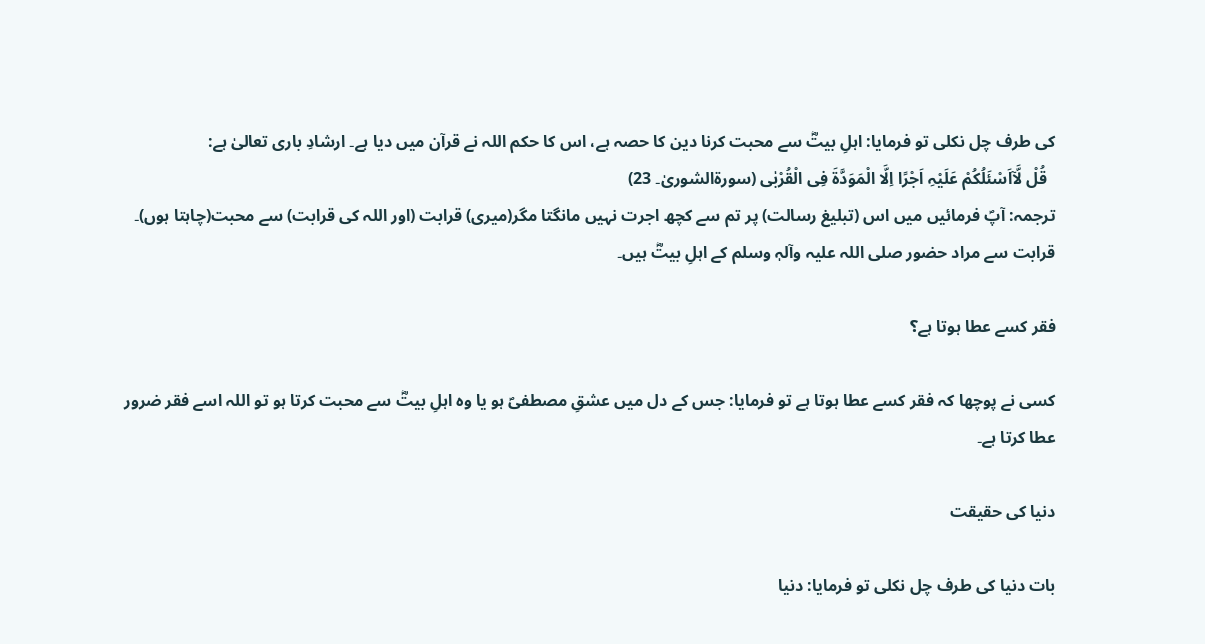کی طرف چل نکلی تو فرمایا: اہلِ بیتؓ سے محبت کرنا دین کا حصہ ہے، اس کا حکم اللہ نے قرآن میں دیا ہے۔ ارشادِ باری تعالیٰ ہے:
  قُلْ لَّآاَسْئَلُکُمْ عَلَیْہِ اَجْرًا اِلَّا الْمَوَدَّۃَ فِی الْقُرْبٰی (سورۃالشوریٰ۔ 23)
ترجمہ: آپؐ فرمائیں میں اس (تبلیغ رسالت) پر تم سے کچھ اجرت نہیں مانگتا مگر(میری) قرابت (اور اللہ کی قرابت) سے محبت(چاہتا ہوں)۔
قرابت سے مراد حضور صلی اللہ علیہ وآلہٖ وسلم کے اہلِ بیتؓ ہیں۔

فقر کسے عطا ہوتا ہے؟

کسی نے پوچھا کہ فقر کسے عطا ہوتا ہے تو فرمایا: جس کے دل میں عشقِ مصطفیؐ ہو یا وہ اہلِ بیتؓ سے محبت کرتا ہو تو اللہ اسے فقر ضرور عطا کرتا ہے۔

دنیا کی حقیقت

بات دنیا کی طرف چل نکلی تو فرمایا: دنیا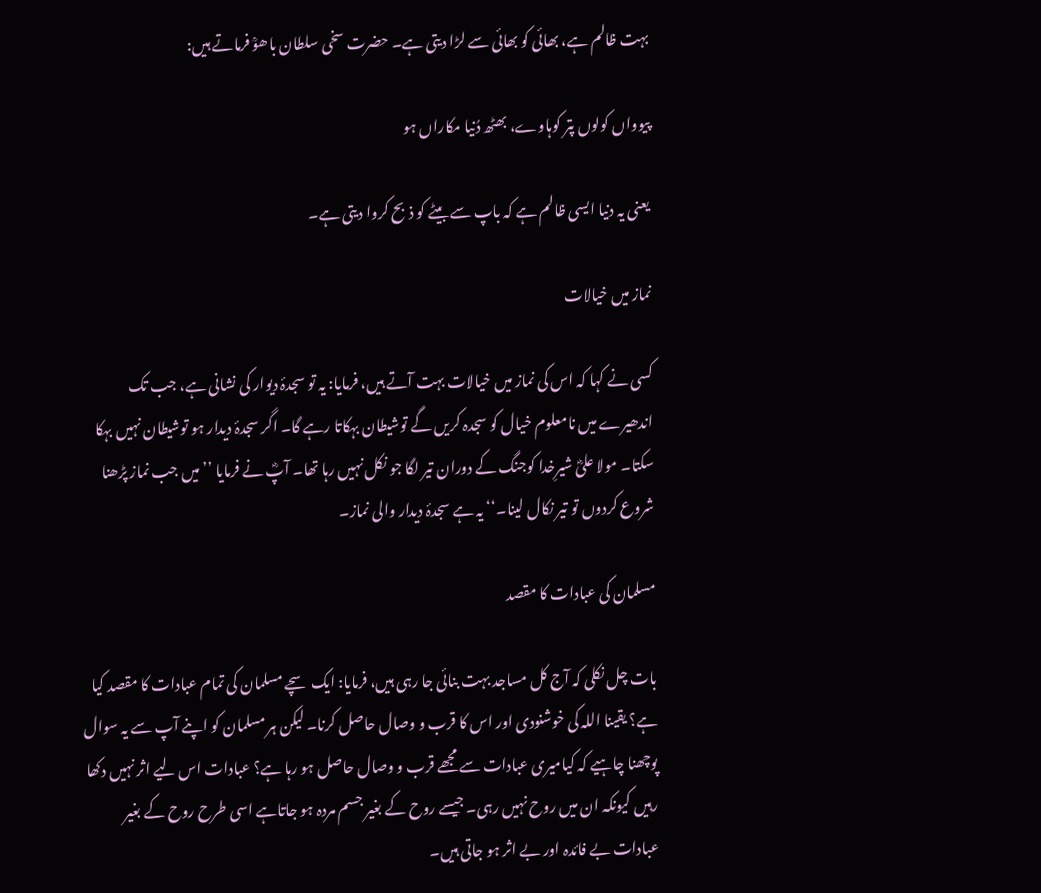بہت ظالم ہے، بھائی کو بھائی سے لڑا دیتی ہے۔ حضرت سخی سلطان باھوؒ فرماتے ہیں:

پیوواں کولوں پتر کوہاوے، بھٹھ دُنیا مکاراں ہو

یعنی یہ دنیا ایسی ظالم ہے کہ باپ سے بیٹے کو ذبح کروا دیتی ہے۔

نماز میں خیالات

کسی نے کہا کہ اس کی نماز میں خیالات بہت آتے ہیں، فرمایا: یہ تو سجدۂ دیوار کی نشانی ہے، جب تک اندھیرے میں نامعلوم خیال کو سجدہ کریں گے توشیطان بہکاتا رہے گا۔ اگر سجدۂ دیدار ہو توشیطان نہیں بہکا سکتا۔ مولا علیؓ شیرِخدا کوجنگ کے دوران تیر لگا جو نکل نہیں رہا تھا۔ آپؓ نے فرمایا ’’میں جب نماز پڑھنا شروع کردوں تو تیر نکال لینا۔‘‘ یہ ہے سجدۂ دیدار والی نماز۔

مسلمان کی عبادات کا مقصد

بات چل نکلی کہ آج کل مساجد بہت بنائی جا رہی ہیں، فرمایا: ایک سچے مسلمان کی تمام عبادات کا مقصد کیا ہے؟ یقینا اللہ کی خوشنودی اور اس کا قرب و وصال حاصل کرنا۔ لیکن ہر مسلمان کو اپنے آپ سے یہ سوال پوچھنا چاہیے کہ کیامیری عبادات سے مجھے قرب و وصال حاصل ہو رہا ہے؟ عبادات اس لیے اثر نہیں دکھا رہیں کیونکہ ان میں روح نہیں رہی۔ جیسے روح کے بغیر جسم مردہ ہو جاتاہے اسی طرح روح کے بغیر عبادات بے فائدہ اور بے اثر ہو جاتی ہیں۔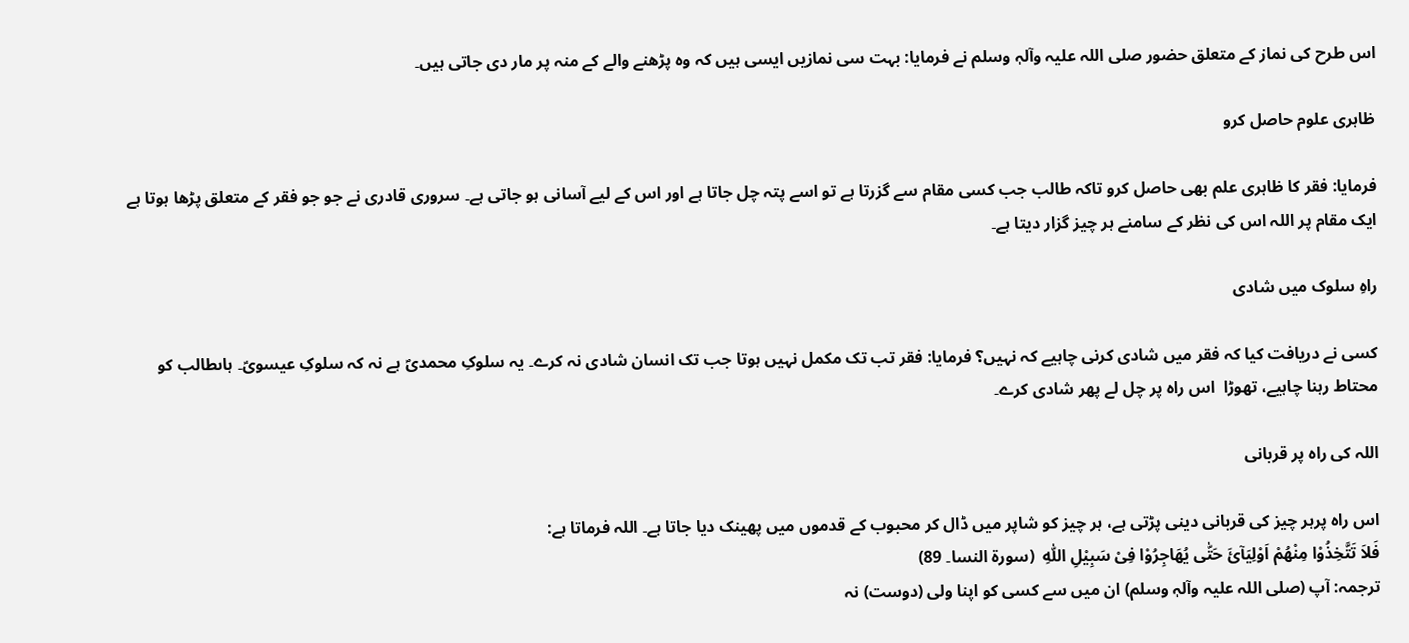اس طرح کی نماز کے متعلق حضور صلی اللہ علیہ وآلہٖ وسلم نے فرمایا: بہت سی نمازیں ایسی ہیں کہ وہ پڑھنے والے کے منہ پر مار دی جاتی ہیں۔

ظاہری علوم حاصل کرو

فرمایا: فقر کا ظاہری علم بھی حاصل کرو تاکہ طالب جب کسی مقام سے گزرتا ہے تو اسے پتہ چل جاتا ہے اور اس کے لیے آسانی ہو جاتی ہے۔ سروری قادری نے جو جو فقر کے متعلق پڑھا ہوتا ہے ایک مقام پر اللہ اس کی نظر کے سامنے ہر چیز گزار دیتا ہے۔

راہِ سلوک میں شادی

کسی نے دریافت کیا کہ فقر میں شادی کرنی چاہیے کہ نہیں؟ فرمایا: فقر تب تک مکمل نہیں ہوتا جب تک انسان شادی نہ کرے۔ یہ سلوکِ محمدیؐ ہے نہ کہ سلوکِ عیسویؑ۔ ہاںطالب کو محتاط رہنا چاہیے، تھوڑا  اس راہ پر چل لے پھر شادی کرے۔

اللہ کی راہ پر قربانی

اس راہ پرہر چیز کی قربانی دینی پڑتی ہے، ہر چیز کو شاپر میں ڈال کر محبوب کے قدموں میں پھینک دیا جاتا ہے۔ اللہ فرماتا ہے:
فَلاَ تَتَّخِذُوْا مِنْھُمْ اَوْلِیَآئَ حَتّٰی یُھَاجِرُوْا فِیْ سَبِیْلِ اللّٰہِ  (سورۃ النسا۔ 89)
ترجمہ: آپ (صلی اللہ علیہ وآلہٖ وسلم) ان میں سے کسی کو اپنا ولی (دوست) نہ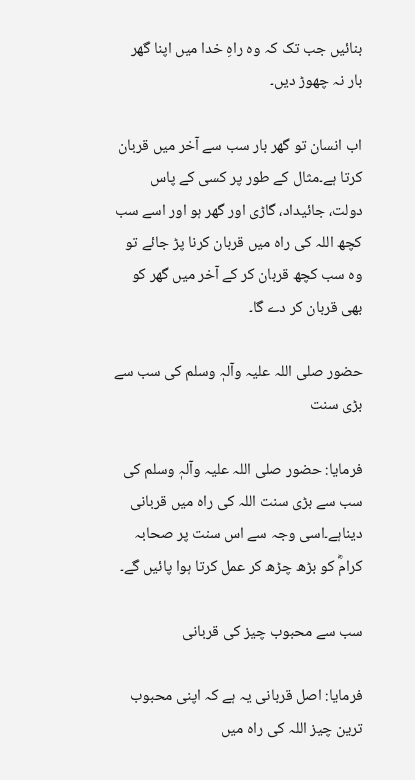بنائیں جب تک کہ وہ راہِ خدا میں اپنا گھر بار نہ چھوڑ دیں۔

اب انسان تو گھر بار سب سے آخر میں قربان کرتا ہے۔مثال کے طور پر کسی کے پاس دولت، جائیداد، گاڑی اور گھر ہو اور اسے سب کچھ اللہ کی راہ میں قربان کرنا پڑ جائے تو وہ سب کچھ قربان کر کے آخر میں گھر کو بھی قربان کر دے گا۔

حضور صلی اللہ علیہ وآلہٖ وسلم کی سب سے بڑی سنت

فرمایا: حضور صلی اللہ علیہ وآلہٖ وسلم کی سب سے بڑی سنت اللہ کی راہ میں قربانی دیناہے۔اسی وجہ سے اس سنت پر صحابہ کرامؓ کو بڑھ چڑھ کر عمل کرتا ہوا پائیں گے۔

سب سے محبوب چیز کی قربانی

فرمایا: اصل قربانی یہ ہے کہ اپنی محبوب ترین چیز اللہ کی راہ میں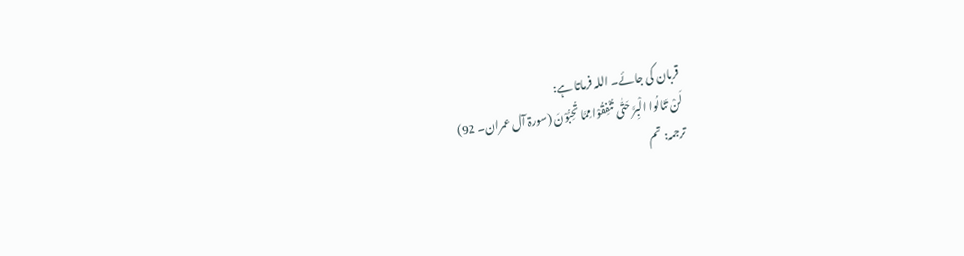قربان کی جائے۔ اللہ فرماتا ہے:
لَنْ تَنَالُوا الْبِرَّ حَتّٰی تُنْفِقُوْا مِمَّا تُحِبُّوْنَ (سورۃ آل عمران۔ 92)
ترجمہ: تم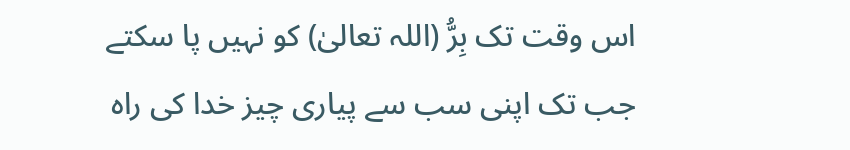اس وقت تک بِرُّ (اللہ تعالیٰ) کو نہیں پا سکتے جب تک اپنی سب سے پیاری چیز خدا کی راہ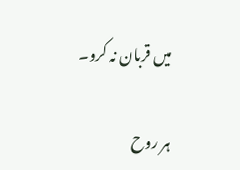میں قربان نہ کرو۔

ہر روح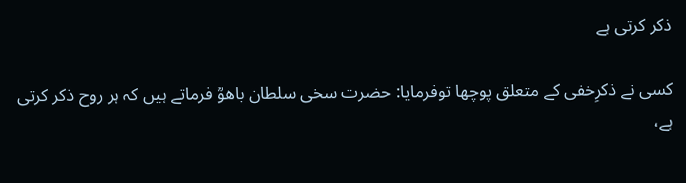ذکر کرتی ہے

کسی نے ذکرِخفی کے متعلق پوچھا توفرمایا: حضرت سخی سلطان باھوؒ فرماتے ہیں کہ ہر روح ذکر کرتی ہے،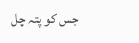جس کو پتہ چل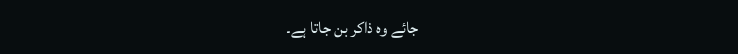جائے وہ ذاکر بن جاتا ہے۔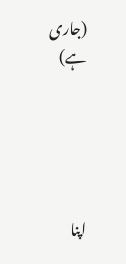(جاری ہے)





اپنا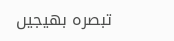تبصرہ بھیجیں